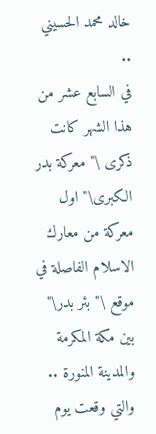خالد محمد الحسيني ..
في السابع عشر من هذا الشهر كانت ذكرى \"معركة بدر الكبرى\" اول معركة من معارك الاسلام الفاصلة في موقع \"بئر بدر\" بين مكة المكرمة والمدينة المنورة .. والتي وقعت يوم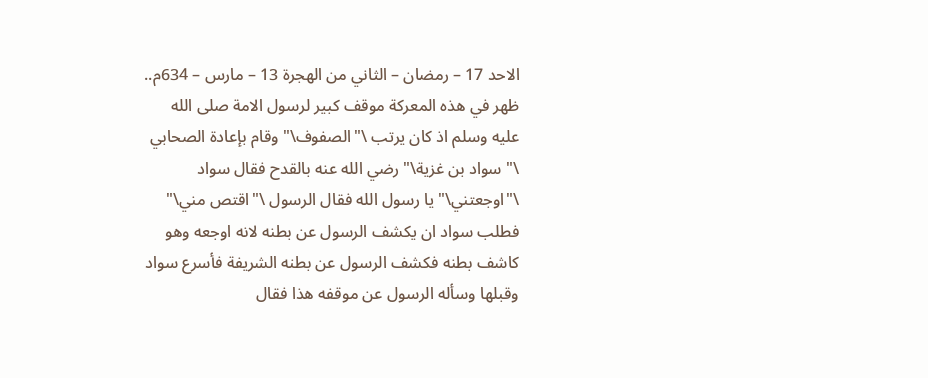الاحد 17 – رمضان – الثاني من الهجرة 13 – مارس – 634م.. ظهر في هذه المعركة موقف كبير لرسول الامة صلى الله عليه وسلم اذ كان يرتب \"الصفوف\" وقام بإعادة الصحابي \"سواد بن غزية\" رضي الله عنه بالقدح فقال سواد \"اوجعتني\" يا رسول الله فقال الرسول \"اقتص مني\" فطلب سواد ان يكشف الرسول عن بطنه لانه اوجعه وهو كاشف بطنه فكشف الرسول عن بطنه الشريفة فأسرع سواد وقبلها وسأله الرسول عن موقفه هذا فقال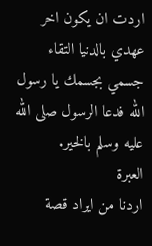اردت ان يكون اخر عهدي بالدنيا التقاء جسمي بجسمك يا رسول الله فدعا الرسول صلى الله عليه وسلم بالخير.
العبرة
اردنا من ايراد قصة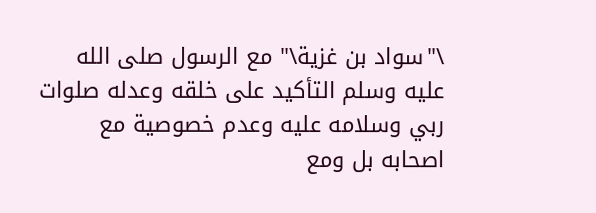\"سواد بن غزية\" مع الرسول صلى الله عليه وسلم التأكيد على خلقه وعدله صلوات ربي وسلامه عليه وعدم خصوصية مع اصحابه بل ومع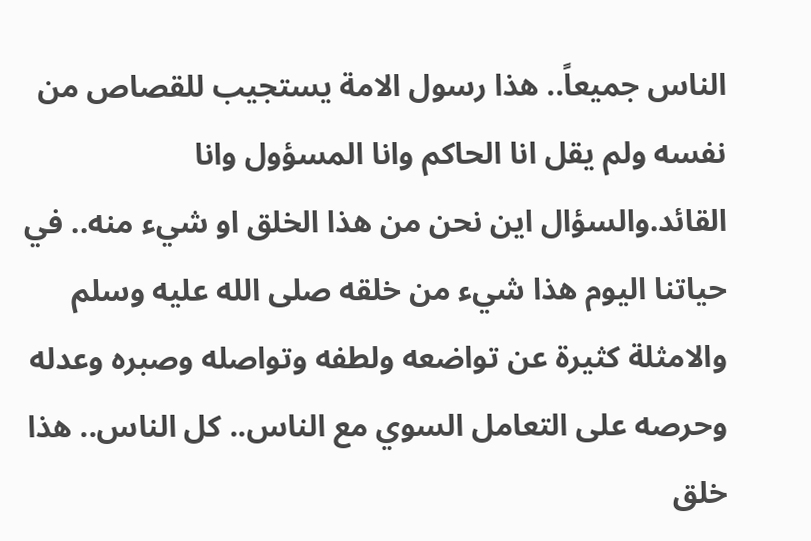الناس جميعاً.. هذا رسول الامة يستجيب للقصاص من نفسه ولم يقل انا الحاكم وانا المسؤول وانا القائد.والسؤال اين نحن من هذا الخلق او شيء منه.. في حياتنا اليوم هذا شيء من خلقه صلى الله عليه وسلم والامثلة كثيرة عن تواضعه ولطفه وتواصله وصبره وعدله وحرصه على التعامل السوي مع الناس.. كل الناس.. هذا خلق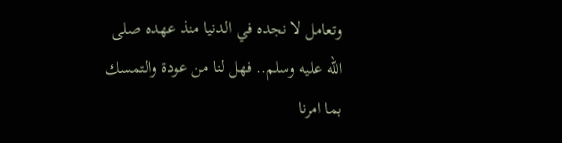وتعامل لا نجده في الدنيا منذ عهده صلى الله عليه وسلم.. فهل لنا من عودة والتمسك بما امرنا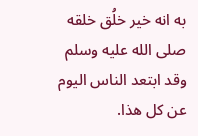به انه خير خلُق خلقه صلى الله عليه وسلم وقد ابتعد الناس اليوم عن كل هذا.